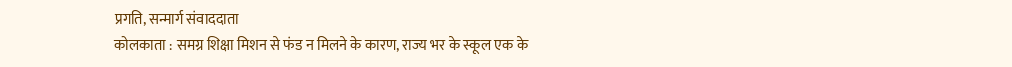प्रगति, सन्मार्ग संवाददाता
कोलकाता : समग्र शिक्षा मिशन से फंड न मिलने के कारण, राज्य भर के स्कूल एक के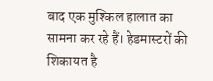बाद एक मुश्किल हालात का सामना कर रहे हैं। हेडमास्टरों की शिकायत है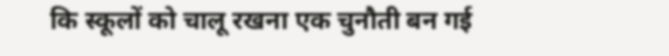कि स्कूलों को चालू रखना एक चुनौती बन गई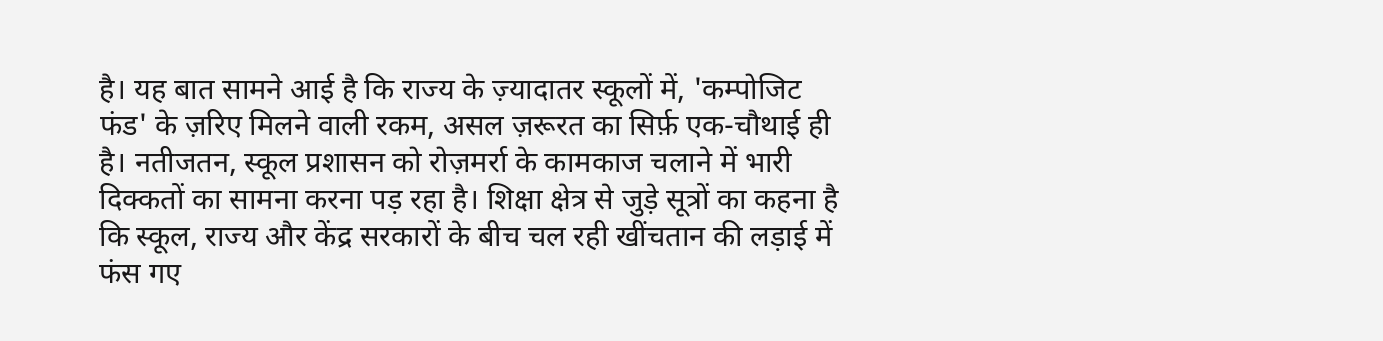है। यह बात सामने आई है कि राज्य के ज़्यादातर स्कूलों में, 'कम्पोजिट फंड' के ज़रिए मिलने वाली रकम, असल ज़रूरत का सिर्फ़ एक-चौथाई ही है। नतीजतन, स्कूल प्रशासन को रोज़मर्रा के कामकाज चलाने में भारी दिक्कतों का सामना करना पड़ रहा है। शिक्षा क्षेत्र से जुड़े सूत्रों का कहना है कि स्कूल, राज्य और केंद्र सरकारों के बीच चल रही खींचतान की लड़ाई में फंस गए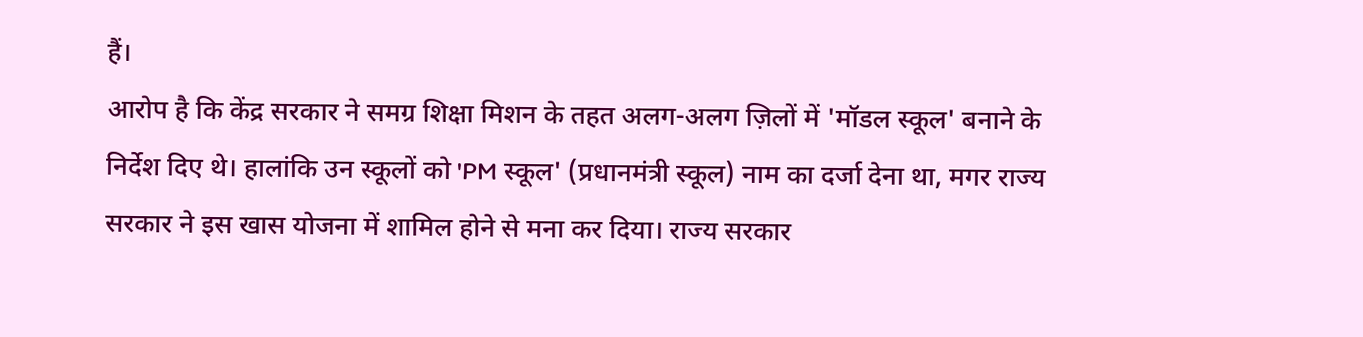हैं।
आरोप है कि केंद्र सरकार ने समग्र शिक्षा मिशन के तहत अलग-अलग ज़िलों में 'मॉडल स्कूल' बनाने के निर्देश दिए थे। हालांकि उन स्कूलों को 'PM स्कूल' (प्रधानमंत्री स्कूल) नाम का दर्जा देना था, मगर राज्य सरकार ने इस खास योजना में शामिल होने से मना कर दिया। राज्य सरकार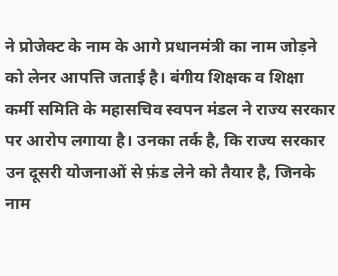ने प्रोजेक्ट के नाम के आगे प्रधानमंत्री का नाम जोड़ने को लेनर आपत्ति जताई है। बंगीय शिक्षक व शिक्षा कर्मी समिति के महासचिव स्वपन मंडल ने राज्य सरकार पर आरोप लगाया है। उनका तर्क है, कि राज्य सरकार उन दूसरी योजनाओं से फ़ंड लेने को तैयार है, जिनके नाम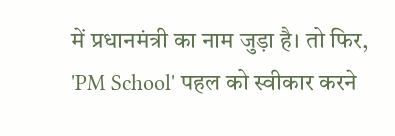में प्रधानमंत्री का नाम जुड़ा है। तो फिर, 'PM School' पहल को स्वीकार करने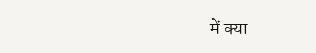में क्या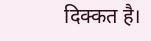दिक्कत है।